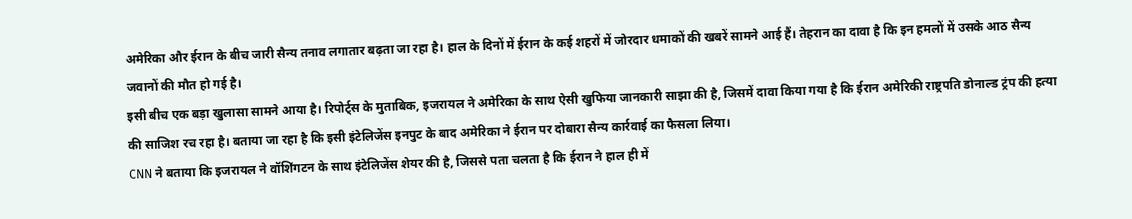अमेरिका और ईरान के बीच जारी सैन्य तनाव लगातार बढ़ता जा रहा है। हाल के दिनों में ईरान के कई शहरों में जोरदार धमाकों की खबरें सामने आई हैं। तेहरान का दावा है कि इन हमलों में उसके आठ सैन्य जवानों की मौत हो गई है।
इसी बीच एक बड़ा खुलासा सामने आया है। रिपोर्ट्स के मुताबिक, इजरायल ने अमेरिका के साथ ऐसी खुफिया जानकारी साझा की है, जिसमें दावा किया गया है कि ईरान अमेरिकी राष्ट्रपति डोनाल्ड ट्रंप की हत्या की साजिश रच रहा है। बताया जा रहा है कि इसी इंटेलिजेंस इनपुट के बाद अमेरिका ने ईरान पर दोबारा सैन्य कार्रवाई का फैसला लिया।
CNN ने बताया कि इजरायल ने वॉशिंगटन के साथ इंटेलिजेंस शेयर की है, जिससे पता चलता है कि ईरान ने हाल ही में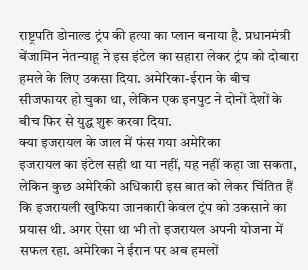राष्ट्रपति डोनाल्ड ट्रंप की हत्या का प्लान बनाया है. प्रधानमंत्री बेंजामिन नेतन्याहू ने इस इंटेल का सहारा लेकर ट्रंप को दोबारा हमले के लिए उकसा दिया. अमेरिका-ईरान के बीच सीजफायर हो चुका था, लेकिन एक इनपुट ने दोनों देशों के बीच फिर से युद्ध शुरू करवा दिया.
क्या इजरायल के जाल में फंस गया अमेरिका
इजरायल का इंटेल सही था या नहीं, यह नहीं कहा जा सकता, लेकिन कुछ अमेरिकी अधिकारी इस बात को लेकर चिंतित हैं कि इजरायली खुफिया जानकारी केवल ट्रंप को उकसाने का प्रयास थी. अगर ऐसा था भी तो इजरायल अपनी योजना में सफल रहा. अमेरिका ने ईरान पर अब हमलों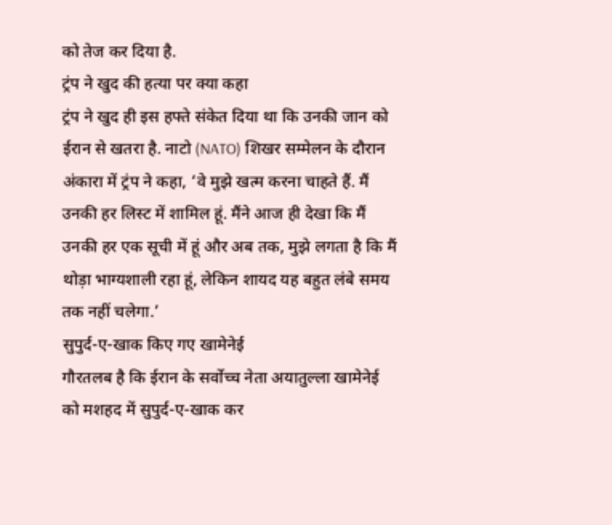को तेज कर दिया है.
ट्रंप ने खुद की हत्या पर क्या कहा
ट्रंप ने खुद ही इस हफ्ते संकेत दिया था कि उनकी जान को ईरान से खतरा है. नाटो (NATO) शिखर सम्मेलन के दौरान अंकारा में ट्रंप ने कहा, ‘वे मुझे खत्म करना चाहते हैं. मैं उनकी हर लिस्ट में शामिल हूं. मैंने आज ही देखा कि मैं उनकी हर एक सूची में हूं और अब तक, मुझे लगता है कि मैं थोड़ा भाग्यशाली रहा हूं, लेकिन शायद यह बहुत लंबे समय तक नहीं चलेगा.’
सुपुर्द-ए-खाक किए गए खामेनेई
गौरतलब है कि ईरान के सर्वोच्च नेता अयातुल्ला खामेनेई को मशहद में सुपुर्द-ए-खाक कर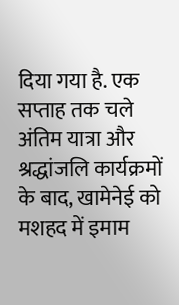दिया गया है. एक सप्ताह तक चले अंतिम यात्रा और श्रद्धांजलि कार्यक्रमों के बाद, खामेनेई को मशहद में इमाम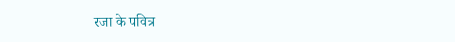रजा के पवित्र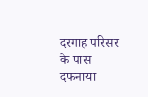दरगाह परिसर के पास दफनाया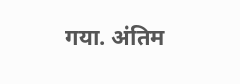गया. अंतिम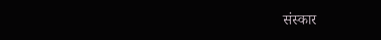संस्कार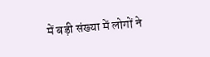में बड़ी संख्या में लोगों ने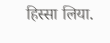हिस्सा लिया.